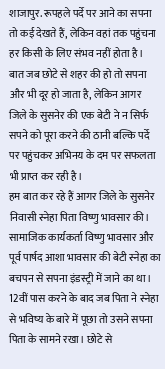शाजापुर. रूपहले पर्दे पर आने का सपना तो कई देखते हैं, लेकिन वहां तक पहुंचना हर किसी के लिए संभव नहीं होता है। बात जब छोटे से शहर की हो तो सपना और भी दूर हो जाता है, लेकिन आगर जिले के सुसनेर की एक बेटी ने न सिर्फ सपने को पूरा करने की ठानी बल्कि पर्दे पर पहुंचकर अभिनय के दम पर सफलता भी प्राप्त कर रही है।
हम बात कर रहे हैं आगर जिले के सुसनेर निवासी स्नेहा पिता विष्णु भावसार की। सामाजिक कार्यकर्ता विष्णु भावसार और पूर्व पार्षद आशा भावसार की बेटी स्नेहा का बचपन से सपना इंडस्ट्री में जाने का था। 12वीं पास करने के बाद जब पिता ने स्नेहा से भविष्य के बारे में पूछा तो उसने सपना पिता के सामने रखा। छोटे से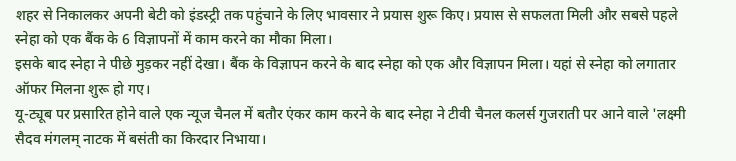शहर से निकालकर अपनी बेटी को इंडस्ट्री तक पहुंचाने के लिए भावसार ने प्रयास शुरू किए। प्रयास से सफलता मिली और सबसे पहले स्नेहा को एक बैंक के 6 विज्ञापनों में काम करने का मौका मिला।
इसके बाद स्नेहा ने पीछे मुड़कर नहीं देखा। बैंक के विज्ञापन करने के बाद स्नेहा को एक और विज्ञापन मिला। यहां से स्नेहा को लगातार ऑफर मिलना शुरू हो गए।
यू-ट्यूब पर प्रसारित होने वाले एक न्यूज चैनल में बतौर एंकर काम करने के बाद स्नेहा ने टीवी चैनल कलर्स गुजराती पर आने वाले 'लक्ष्मी सैदव मंगलम् नाटक में बसंती का किरदार निभाया।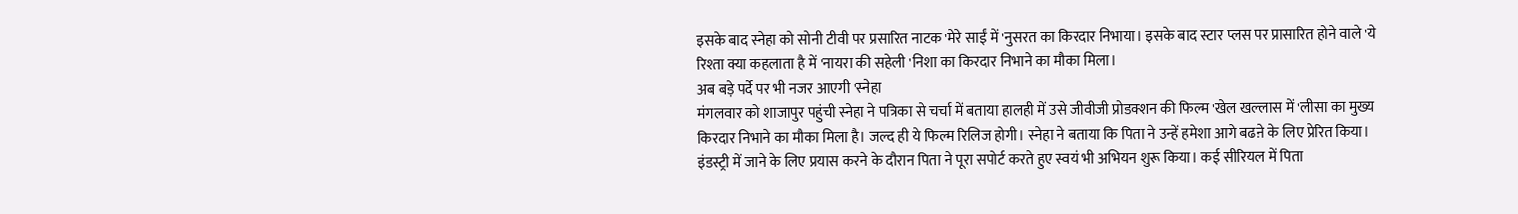इसके बाद स्नेहा को सोनी टीवी पर प्रसारित नाटक 'मेरे साईं में 'नुसरत का किरदार निभाया। इसके बाद स्टार प्लस पर प्रासारित होने वाले 'ये रिश्ता क्या कहलाता है में 'नायरा की सहेली 'निशा का किरदार निभाने का मौका मिला।
अब बड़े पर्दे पर भी नजर आएगी 'स्नेहा
मंगलवार को शाजापुर पहुंची स्नेहा ने पत्रिका से चर्चा में बताया हालही में उसे जीवीजी प्रोडक्शन की फिल्म 'खेल खल्लास में 'लीसा का मुख्य किरदार निभाने का मौका मिला है। जल्द ही ये फिल्म रिलिज होगी। स्नेहा ने बताया कि पिता ने उन्हें हमेशा आगे बढऩे के लिए प्रेरित किया। इंडस्ट्री में जाने के लिए प्रयास करने के दौरान पिता ने पूरा सपोर्ट करते हुए स्वयं भी अभियन शुरू किया। कई सीरियल में पिता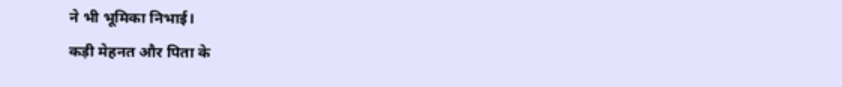ने भी भूमिका निभाई।
कड़ी मेहनत और पिता के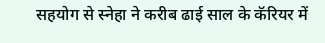सहयोग से स्नेहा ने करीब ढाई साल के कॅरियर में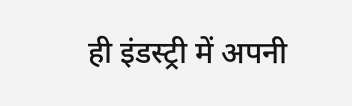ही इंडस्ट्री में अपनी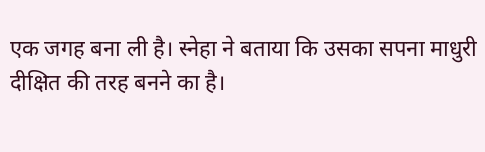एक जगह बना ली है। स्नेहा ने बताया कि उसका सपना माधुरी दीक्षित की तरह बनने का है।